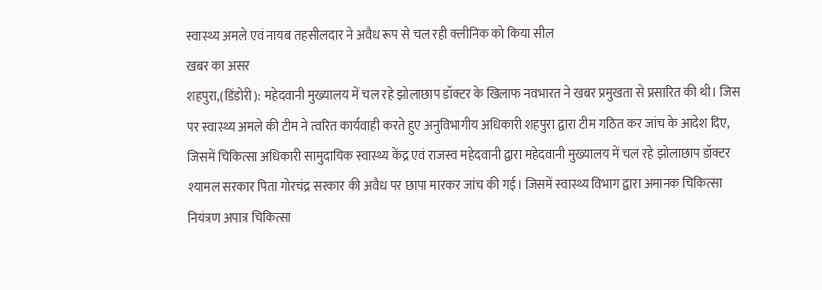स्वास्थ्य अमले एवं नायब तहसीलदार ने अवैध रूप से चल रही क्लीनिक को किया सील
खबर का असर
शहपुरा,(डिंडोरी): महेदवानी मुख्यालय में चल रहे झोलाछाप डॉक्टर के खिलाफ नवभारत ने खबर प्रमुखता से प्रसारित की थी। जिस पर स्वास्थ्य अमले की टीम ने त्वरित कार्यवाही करते हुए अनुविभागीय अधिकारी शहपुरा द्वारा टीम गठित कर जांच के आदेश दिए, जिसमें चिकित्सा अधिकारी सामुदायिक स्वास्थ्य केंद्र एवं राजस्व महेदवानी द्वारा महेदवानी मुख्यालय में चल रहे झोलाछाप डॉक्टर श्यामल सरकार पिता गोरचंद्र सरकार की अवैध पर छापा मारकर जांच की गई। जिसमें स्वास्थ्य विभाग द्वारा अमानक चिकित्सा नियंत्रण अपात्र चिकित्सा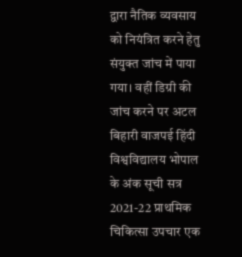द्वारा नैतिक व्यवसाय को नियंत्रित करने हेतु संयुक्त जांच में पाया गया। वहीं डिग्री की जांच करने पर अटल बिहारी वाजपई हिंदी विश्वविद्यालय भोपाल के अंक सूची सत्र 2021-22 प्राथमिक चिकित्सा उपचार एक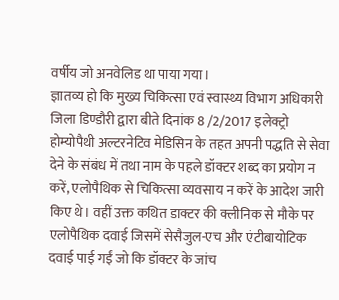वर्षीय जो अनवेलिड था पाया गया।
ज्ञातव्य हो कि मुख्य चिकित्सा एवं स्वास्थ्य विभाग अधिकारी जिला डिण्डौरी द्वारा बीते दिनांक 8 /2/2017 इलेक्ट्रो होम्योपैथी अल्टरनेटिव मेडिसिन के तहत अपनी पद्धति से सेवा देने के संबंध में तथा नाम के पहले डॉक्टर शब्द का प्रयोग न करें, एलोपैथिक से चिकित्सा व्यवसाय न करें के आदेश जारी किए थे। वहीं उक्त कथित डाक्टर की क्लीनिक से मौके पर एलोपैथिक दवाई जिसमें सेसैजुल-एच और एंटीबायोटिक दवाई पाई गईं जो कि डॉक्टर के जांच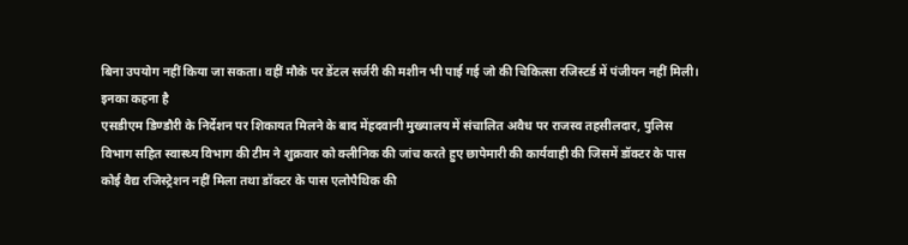बिना उपयोग नहीं किया जा सकता। वहीं मौके पर डेंटल सर्जरी की मशीन भी पाई गई जो की चिकित्सा रजिस्टर्ड में पंजीयन नहीं मिली।
इनका कहना है
एसडीएम डिण्डौरी के निर्देशन पर शिकायत मिलने के बाद मेंहदवानी मुख्यालय में संचालित अवैध पर राजस्व तहसीलदार, पुलिस विभाग सहित स्वास्थ्य विभाग की टीम ने शुक्रवार को क्लीनिक की जांच करते हुए छापेमारी की कार्यवाही की जिसमें डॉक्टर के पास कोई वैद्य रजिस्ट्रेशन नहीं मिला तथा डॉक्टर के पास एलोपैथिक की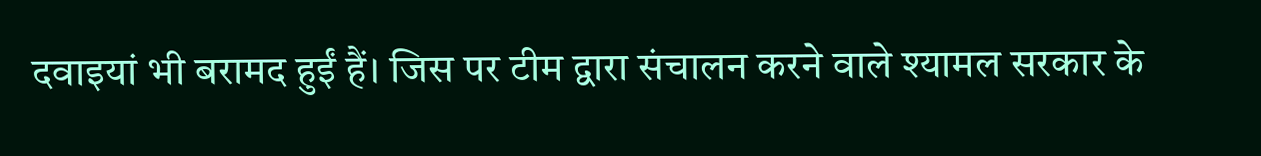दवाइयां भी बरामद हुईं हैं। जिस पर टीम द्वारा संचालन करने वाले श्यामल सरकार के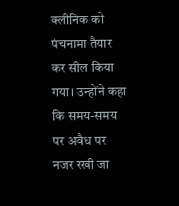क्लीनिक को पंचनामा तैयार कर सील किया गया। उन्होंने कहा कि समय-समय पर अवैध पर नजर रखी जा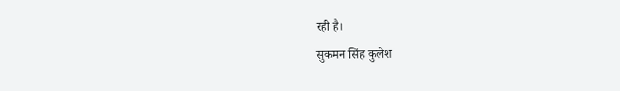रही है।
सुकमन सिंह कुलेश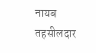नायब तहसीलदार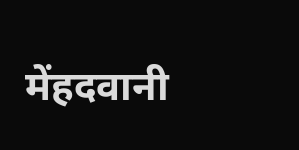मेंहदवानी